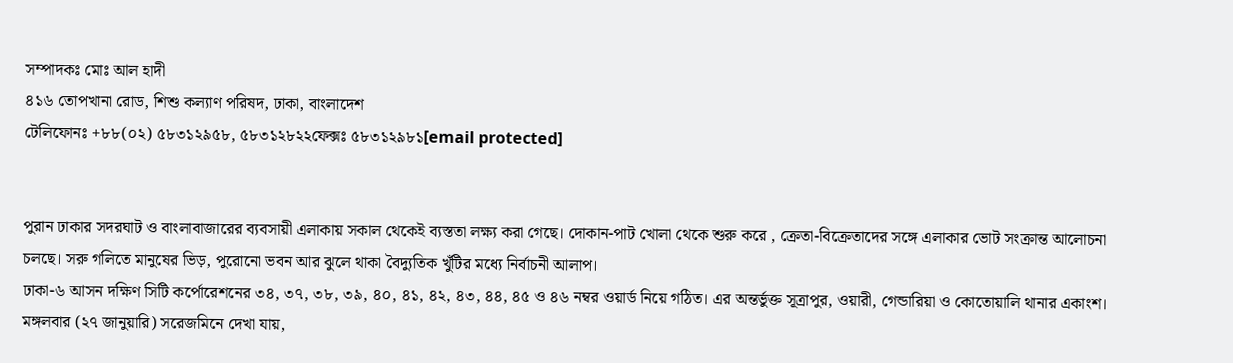সম্পাদকঃ মোঃ আল হাদী
৪১৬ তোপখানা রোড, শিশু কল্যাণ পরিষদ, ঢাকা, বাংলাদেশ
টেলিফোনঃ +৮৮(০২) ৫৮৩১২৯৫৮, ৫৮৩১২৮২২ফেক্সঃ ৫৮৩১২৯৮১[email protected]


পুরান ঢাকার সদরঘাট ও বাংলাবাজারের ব্যবসায়ী এলাকায় সকাল থেকেই ব্যস্ততা লক্ষ্য করা গেছে। দোকান-পাট খোলা থেকে শুরু করে , ক্রেতা-বিক্রেতাদের সঙ্গে এলাকার ভোট সংক্রান্ত আলোচনা চলছে। সরু গলিতে মানুষের ভিড়, পুরোনো ভবন আর ঝুলে থাকা বৈদ্যুতিক খুঁটির মধ্যে নির্বাচনী আলাপ।
ঢাকা-৬ আসন দক্ষিণ সিটি কর্পোরেশনের ৩৪, ৩৭, ৩৮, ৩৯, ৪০, ৪১, ৪২, ৪৩, ৪৪, ৪৫ ও ৪৬ নম্বর ওয়ার্ড নিয়ে গঠিত। এর অন্তর্ভুক্ত সূত্রাপুর, ওয়ারী, গেন্ডারিয়া ও কোতোয়ালি থানার একাংশ।
মঙ্গলবার (২৭ জানুয়ারি) সরেজমিনে দেখা যায়,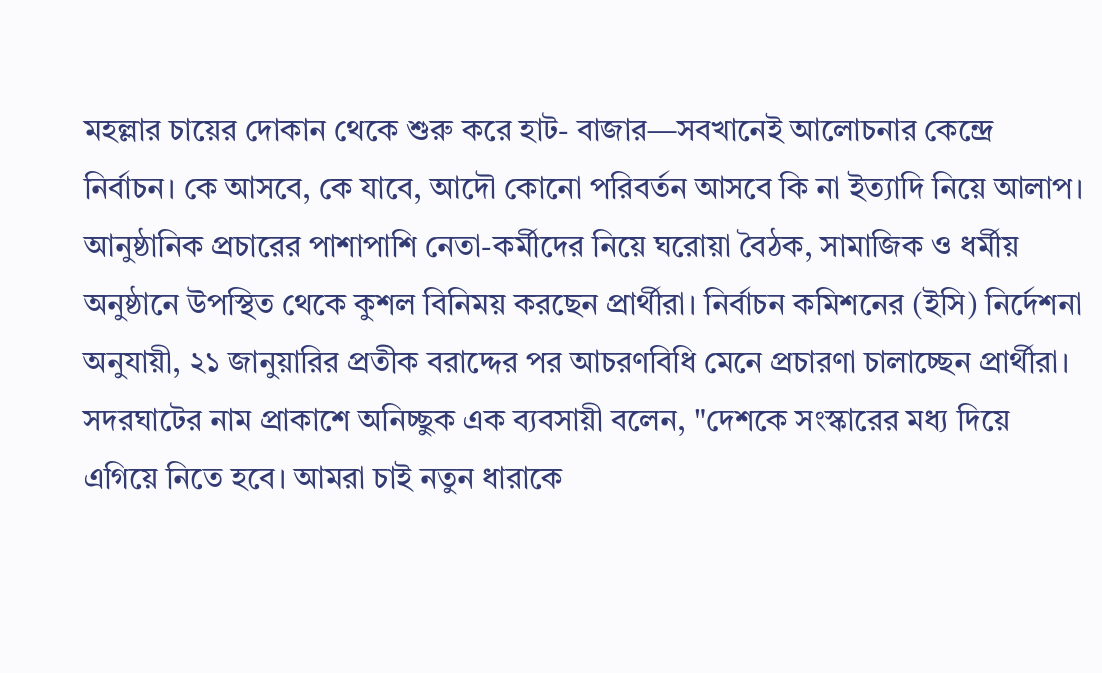মহল্লার চায়ের দোকান থেকে শুরু করে হাট- বাজার—সবখানেই আলোচনার কেন্দ্রে নির্বাচন। কে আসবে, কে যাবে, আদৌ কোনো পরিবর্তন আসবে কি না ইত্যাদি নিয়ে আলাপ।
আনুষ্ঠানিক প্রচারের পাশাপাশি নেতা-কর্মীদের নিয়ে ঘরোয়া বৈঠক, সামাজিক ও ধর্মীয় অনুষ্ঠানে উপস্থিত থেকে কুশল বিনিময় করছেন প্রার্থীরা। নির্বাচন কমিশনের (ইসি) নির্দেশনা অনুযায়ী, ২১ জানুয়ারির প্রতীক বরাদ্দের পর আচরণবিধি মেনে প্রচারণা চালাচ্ছেন প্রার্থীরা।
সদরঘাটের নাম প্রাকাশে অনিচ্ছুক এক ব্যবসায়ী বলেন, "দেশকে সংস্কারের মধ্য দিয়ে এগিয়ে নিতে হবে। আমরা চাই নতুন ধারাকে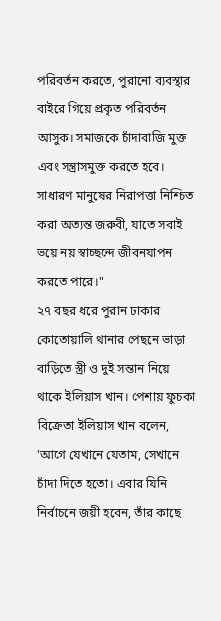পরিবর্তন করতে, পুরানো ব্যবস্থার বাইরে গিয়ে প্রকৃত পরিবর্তন আসুক। সমাজকে চাঁদাবাজি মুক্ত এবং সন্ত্রাসমুক্ত করতে হবে। সাধারণ মানুষের নিরাপত্তা নিশ্চিত করা অত্যন্ত জরুবী, যাতে সবাই ভয়ে নয় স্বাচ্ছন্দে জীবনযাপন করতে পারে।"
২৭ বছর ধরে পুরান ঢাকার কোতোয়ালি থানার পেছনে ভাড়া বাড়িতে স্ত্রী ও দুই সন্তান নিয়ে থাকে ইলিয়াস খান। পেশায় ফুচকা বিক্রেতা ইলিয়াস খান বলেন, 'আগে যেখানে যেতাম, সেখানে চাঁদা দিতে হতো। এবার যিনি নির্বাচনে জয়ী হবেন, তাঁর কাছে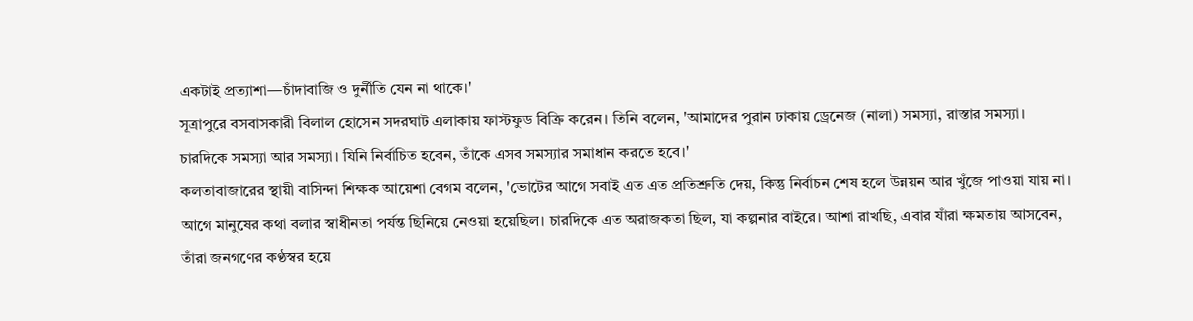একটাই প্রত্যাশা—চাঁদাবাজি ও দুর্নীতি যেন না থাকে।'
সূত্রাপুরে বসবাসকারী বিলাল হোসেন সদরঘাট এলাকায় ফাস্টফুড বিক্রি করেন। তিনি বলেন, 'আমাদের পুরান ঢাকায় ড্রেনেজ (নালা) সমস্যা, রাস্তার সমস্যা। চারদিকে সমস্যা আর সমস্যা। যিনি নির্বাচিত হবেন, তাঁকে এসব সমস্যার সমাধান করতে হবে।'
কলতাবাজারের স্থায়ী বাসিন্দা শিক্ষক আয়েশা বেগম বলেন, 'ভোটের আগে সবাই এত এত প্ৰতিশ্ৰুতি দেয়, কিন্তু নির্বাচন শেষ হলে উন্নয়ন আর খুঁজে পাওয়া যায় না। আগে মানুষের কথা বলার স্বাধীনতা পর্যন্ত ছিনিয়ে নেওয়া হয়েছিল। চারদিকে এত অরাজকতা ছিল, যা কল্পনার বাইরে। আশা রাখছি, এবার যাঁরা ক্ষমতায় আসবেন, তাঁরা জনগণের কণ্ঠস্বর হয়ে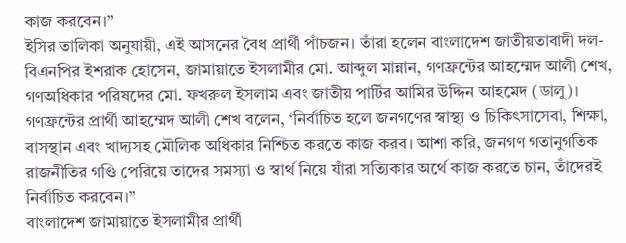কাজ করবেন।”
ইসির তালিকা অনুযায়ী, এই আসনের বৈধ প্রার্থী পাঁচজন। তাঁরা হলেন বাংলাদেশ জাতীয়তাবাদী দল-বিএনপির ইশরাক হোসেন, জামায়াতে ইসলামীর মো. আব্দুল মান্নান, গণফ্রন্টের আহম্মেদ আলী শেখ, গণঅধিকার পরিষদের মো. ফখরুল ইসলাম এবং জাতীয় পার্টির আমির উদ্দিন আহমেদ (ডালু)।
গণফ্রন্টের প্রার্থী আহম্মেদ আলী শেখ বলেন, ‘নির্বাচিত হলে জনগণের স্বাস্থ্য ও চিকিৎসাসেবা, শিক্ষা, বাসস্থান এবং খাদ্যসহ মৌলিক অধিকার নিশ্চিত করতে কাজ করব। আশা করি, জনগণ গতানুগতিক রাজনীতির গণ্ডি পেরিয়ে তাদের সমস্যা ও স্বার্থ নিয়ে যাঁরা সত্যিকার অর্থে কাজ করতে চান, তাঁদেরই নির্বাচিত করবেন।”
বাংলাদেশ জামায়াতে ইসলামীর প্রার্থী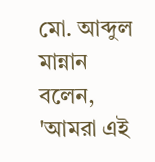মো. আব্দুল মান্নান বলেন, 'আমরা এই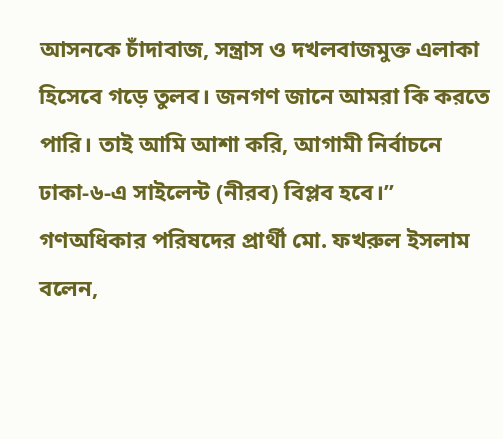আসনকে চাঁদাবাজ, সন্ত্রাস ও দখলবাজমুক্ত এলাকা হিসেবে গড়ে তুলব। জনগণ জানে আমরা কি করতে পারি। তাই আমি আশা করি, আগামী নির্বাচনে ঢাকা-৬-এ সাইলেন্ট (নীরব) বিপ্লব হবে।”
গণঅধিকার পরিষদের প্রার্থী মো. ফখরুল ইসলাম বলেন,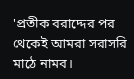'প্রতীক বরাদ্দের পর থেকেই আমরা সরাসরি মাঠে নামব।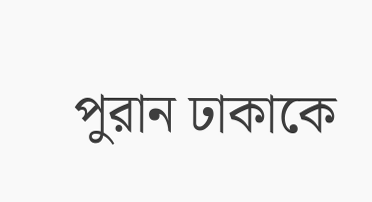পুরান ঢাকাকে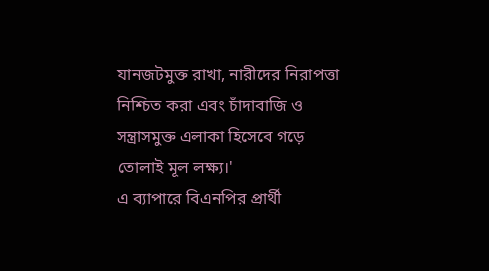যানজটমুক্ত রাখা, নারীদের নিরাপত্তা নিশ্চিত করা এবং চাঁদাবাজি ও সন্ত্রাসমুক্ত এলাকা হিসেবে গড়ে তোলাই মূল লক্ষ্য।'
এ ব্যাপারে বিএনপির প্রার্থী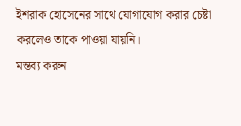ইশরাক হোসেনের সাথে যোগাযোগ করার চেষ্টা করলেও তাকে পাওয়া যায়নি।
মন্তব্য করুন